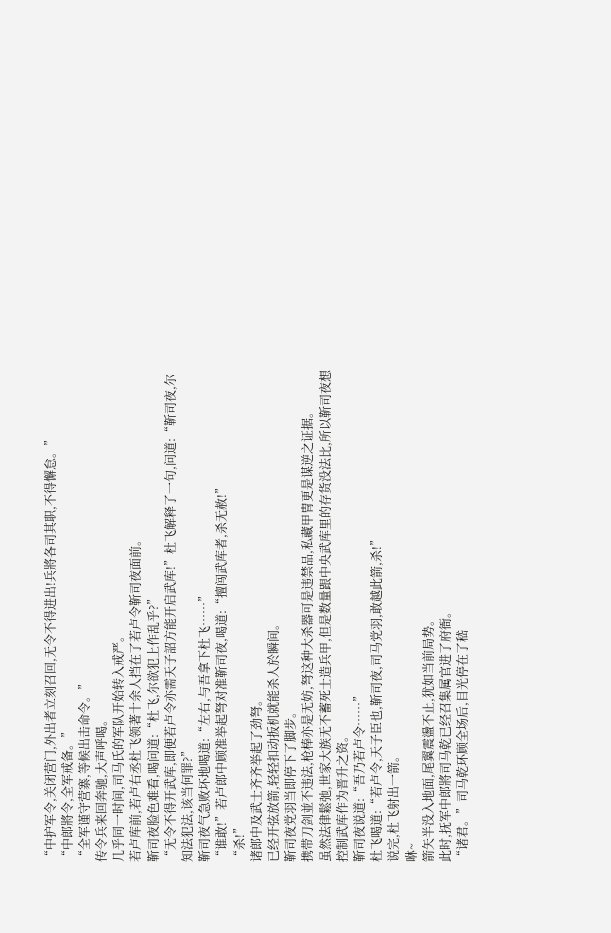“中护军令,关闭营门,外出者立刻召回,无令不得进出!兵將各司其职,不得懈怠。”
“中郎將令,全军戒备。”
“全军谨守营寨,等候出击命令。”
传令兵来回奔驰,大声呼喝。
几乎同一时间,司马氏的军队开始转入戒严。
若卢库前,若卢右丞杜飞领著十余人挡在了若卢令靳司夜面前。
靳司夜脸色难看,喝问道:“杜飞,尔欲犯上作乱乎?”
“无令不得开武库,即便若卢令亦需天子詔方能开启武库!”杜飞解释了一句,问道:“靳司夜,尔知法犯法,该当何罪?”
靳司夜气急败坏地喝道:“左右,与吾拿下杜飞……”
“谁敢!”若卢郎中顾准举起弩对准靳司夜,喝道:“擅闯武库者,杀无赦!”
“杀!”
诸郎中及武士齐齐举起了劲弩。
已经开弦放箭,轻轻扣动扳机就能杀人於瞬间。
靳司夜党羽当即停下了脚步。
携带刀剑並不违法,枪棒亦是无妨,弩这种大杀器可是违禁品,私藏甲冑更是谋逆之证据。
虽然法律鬆弛,世家大族无不蓄死士造兵甲,但是数量跟中央武库里的存货没法比,所以靳司夜想控制武库作为晋升之资。
靳司夜说道:“吾乃若卢令……”
杜飞喝道:“若卢令,天子臣也,靳司夜,司马党羽,敢越此箭,杀!”
说完,杜飞射出一箭。
咻~
箭矢半没入地面,尾翼震盪不止,犹如当前局势。
此时,抚军中郎將司马乾已经召集属官进了府衙。
“诸君。”司马乾环顾全场后,目光停在了嵇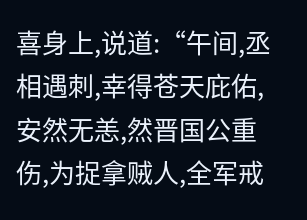喜身上,说道:“午间,丞相遇刺,幸得苍天庇佑,安然无恙,然晋国公重伤,为捉拿贼人,全军戒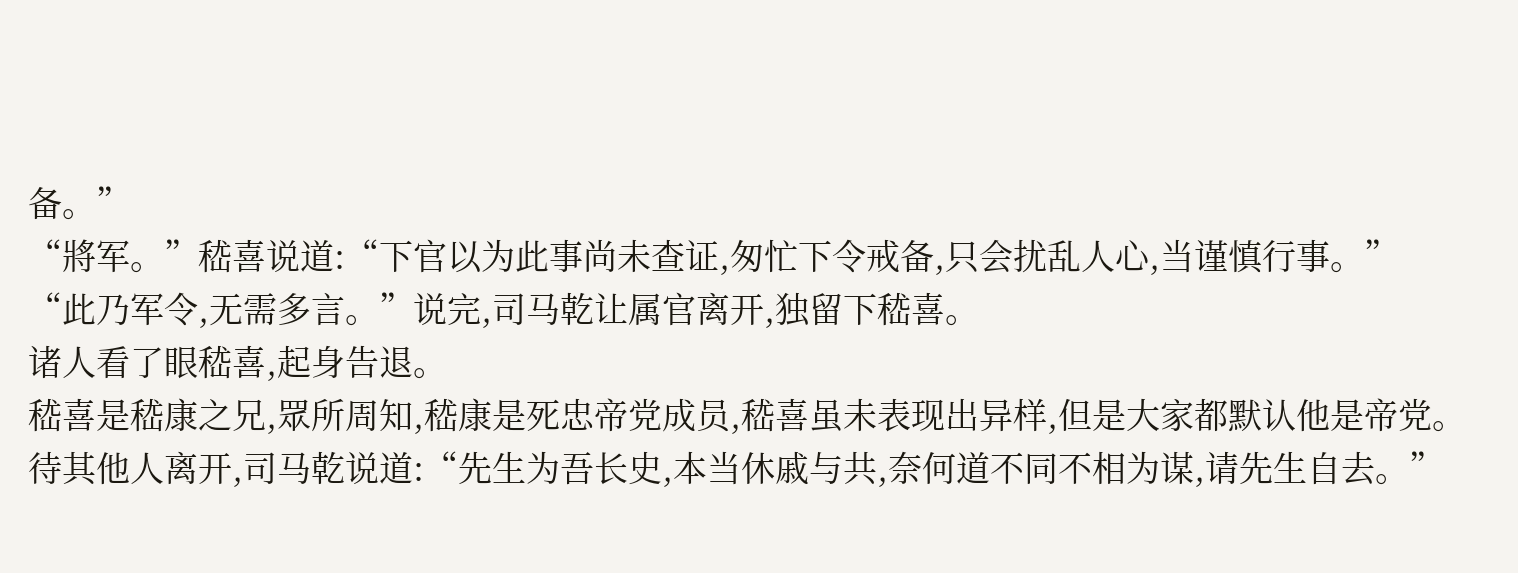备。”
“將军。”嵇喜说道:“下官以为此事尚未查证,匆忙下令戒备,只会扰乱人心,当谨慎行事。”
“此乃军令,无需多言。”说完,司马乾让属官离开,独留下嵇喜。
诸人看了眼嵇喜,起身告退。
嵇喜是嵇康之兄,眾所周知,嵇康是死忠帝党成员,嵇喜虽未表现出异样,但是大家都默认他是帝党。
待其他人离开,司马乾说道:“先生为吾长史,本当休戚与共,奈何道不同不相为谋,请先生自去。”